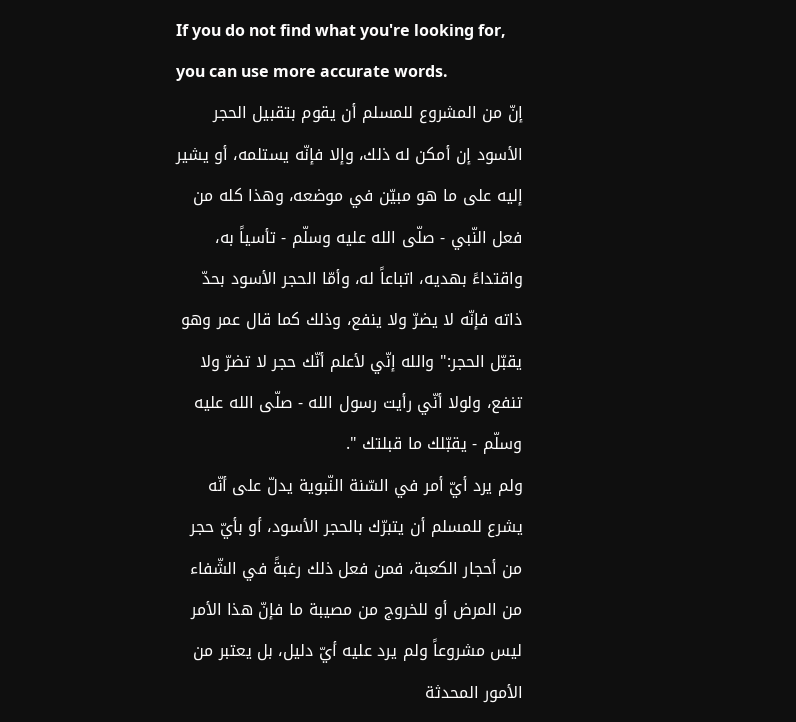If you do not find what you're looking for, you can use more accurate words.
إنّ من المشروع للمسلم أن يقوم بتقبيل الحجر الأسود إن أمكن له ذلك، وإلا فإنّه يستلمه، أو يشير إليه على ما هو مبيّن في موضعه، وهذا كله من فعل النّبي - صلّى الله عليه وسلّم - تأسياً به، واقتداءً بهديه، اتباعاً له، وأمّا الحجر الأسود بحدّ ذاته فإنّه لا يضرّ ولا ينفع، وذلك كما قال عمر وهو يقبّل الحجر:" والله إنّي لأعلم أنّك حجر لا تضرّ ولا تنفع، ولولا أنّي رأيت رسول الله - صلّى الله عليه وسلّم - يقبّلك ما قبلتك ".
ولم يرد أيّ أمر في السّنة النّبوية يدلّ على أنّه يشرع للمسلم أن يتبرّك بالحجر الأسود، أو بأيّ حجر من أحجار الكعبة، فمن فعل ذلك رغبةً في الشّفاء من المرض أو للخروج من مصيبة ما فإنّ هذا الأمر ليس مشروعاً ولم يرد عليه أيّ دليل، بل يعتبر من الأمور المحدثة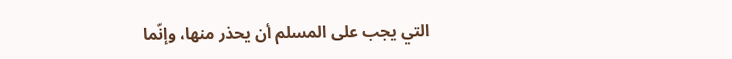التي يجب على المسلم أن يحذر منها، وإنّما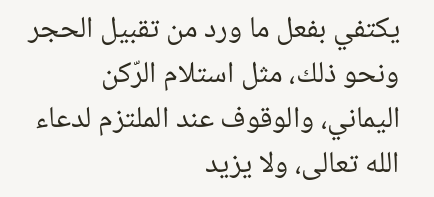يكتفي بفعل ما ورد من تقبيل الحجر ونحو ذلك، مثل استلام الرّكن اليماني، والوقوف عند الملتزم لدعاء الله تعالى، ولا يزيد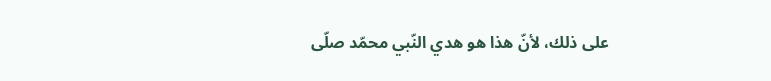على ذلك، لأنّ هذا هو هدي النّبي محمّد صلّى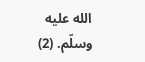الله عليه وسلّم. (2)